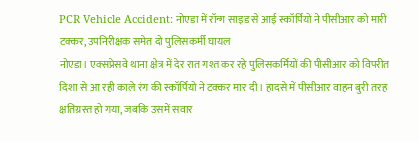PCR Vehicle Accident: नोएडा में रॉन्ग साइड से आई स्कॉर्पियो ने पीसीआर को मारी टक्कर, उपनिरीक्षक समेत दो पुलिसकर्मी घायल
नोएडा। एक्सप्रेसवे थाना क्षेत्र में देर रात गश्त कर रहे पुलिसकर्मियों की पीसीआर को विपरीत दिशा से आ रही काले रंग की स्कॉर्पियो ने टक्कर मार दी। हादसे में पीसीआर वाहन बुरी तरह क्षतिग्रस्त हो गया, जबकि उसमें सवार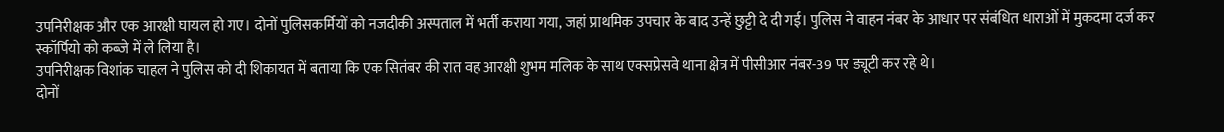उपनिरीक्षक और एक आरक्षी घायल हो गए। दोनों पुलिसकर्मियों को नजदीकी अस्पताल में भर्ती कराया गया, जहां प्राथमिक उपचार के बाद उन्हें छुट्टी दे दी गई। पुलिस ने वाहन नंबर के आधार पर संबंधित धाराओं में मुकदमा दर्ज कर स्कॉर्पियो को कब्जे में ले लिया है।
उपनिरीक्षक विशांक चाहल ने पुलिस को दी शिकायत में बताया कि एक सितंबर की रात वह आरक्षी शुभम मलिक के साथ एक्सप्रेसवे थाना क्षेत्र में पीसीआर नंबर-39 पर ड्यूटी कर रहे थे।
दोनों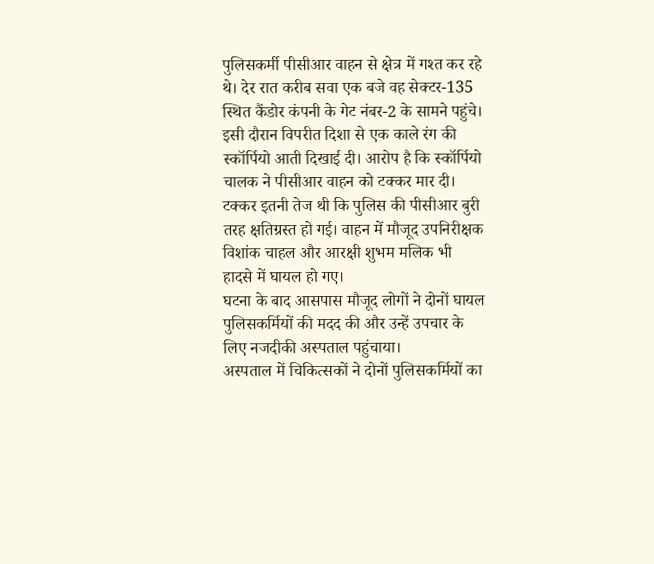पुलिसकर्मी पीसीआर वाहन से क्षेत्र में गश्त कर रहे थे। देर रात करीब सवा एक बजे वह सेक्टर-135 स्थित कैंडोर कंपनी के गेट नंबर-2 के सामने पहुंचे।
इसी दौरान विपरीत दिशा से एक काले रंग की स्कॉर्पियो आती दिखाई दी। आरोप है कि स्कॉर्पियो चालक ने पीसीआर वाहन को टक्कर मार दी।
टक्कर इतनी तेज थी कि पुलिस की पीसीआर बुरी तरह क्षतिग्रस्त हो गई। वाहन में मौजूद उपनिरीक्षक विशांक चाहल और आरक्षी शुभम मलिक भी हादसे में घायल हो गए।
घटना के बाद आसपास मौजूद लोगों ने दोनों घायल पुलिसकर्मियों की मदद की और उन्हें उपचार के लिए नजदीकी अस्पताल पहुंचाया।
अस्पताल में चिकित्सकों ने दोनों पुलिसकर्मियों का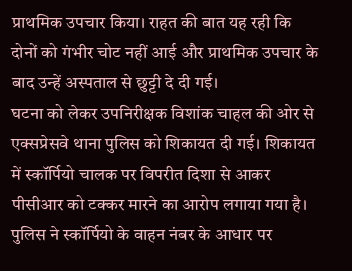प्राथमिक उपचार किया। राहत की बात यह रही कि दोनों को गंभीर चोट नहीं आई और प्राथमिक उपचार के बाद उन्हें अस्पताल से छुट्टी दे दी गई।
घटना को लेकर उपनिरीक्षक विशांक चाहल की ओर से एक्सप्रेसवे थाना पुलिस को शिकायत दी गई। शिकायत में स्कॉर्पियो चालक पर विपरीत दिशा से आकर पीसीआर को टक्कर मारने का आरोप लगाया गया है।
पुलिस ने स्कॉर्पियो के वाहन नंबर के आधार पर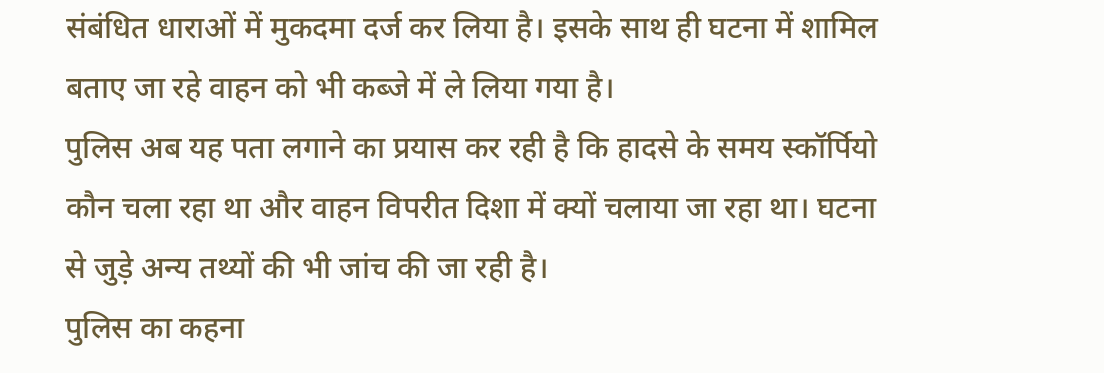संबंधित धाराओं में मुकदमा दर्ज कर लिया है। इसके साथ ही घटना में शामिल बताए जा रहे वाहन को भी कब्जे में ले लिया गया है।
पुलिस अब यह पता लगाने का प्रयास कर रही है कि हादसे के समय स्कॉर्पियो कौन चला रहा था और वाहन विपरीत दिशा में क्यों चलाया जा रहा था। घटना से जुड़े अन्य तथ्यों की भी जांच की जा रही है।
पुलिस का कहना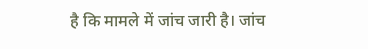है कि मामले में जांच जारी है। जांच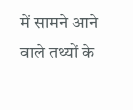में सामने आने वाले तथ्यों के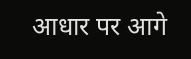आधार पर आगे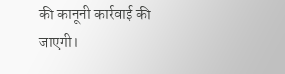की कानूनी कार्रवाई की जाएगी।